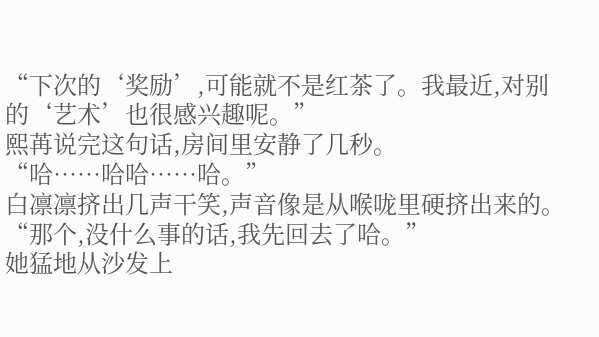“下次的‘奖励’,可能就不是红茶了。我最近,对别的‘艺术’也很感兴趣呢。”
熙苒说完这句话,房间里安静了几秒。
“哈……哈哈……哈。”
白凛凛挤出几声干笑,声音像是从喉咙里硬挤出来的。
“那个,没什么事的话,我先回去了哈。”
她猛地从沙发上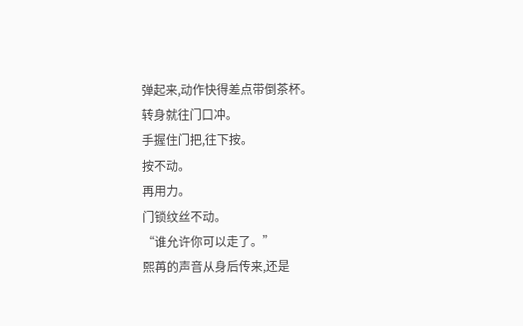弹起来,动作快得差点带倒茶杯。
转身就往门口冲。
手握住门把,往下按。
按不动。
再用力。
门锁纹丝不动。
“谁允许你可以走了。”
熙苒的声音从身后传来,还是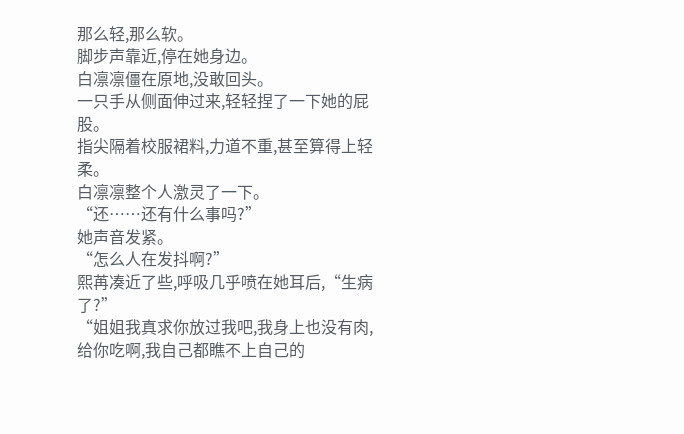那么轻,那么软。
脚步声靠近,停在她身边。
白凛凛僵在原地,没敢回头。
一只手从侧面伸过来,轻轻捏了一下她的屁股。
指尖隔着校服裙料,力道不重,甚至算得上轻柔。
白凛凛整个人激灵了一下。
“还……还有什么事吗?”
她声音发紧。
“怎么人在发抖啊?”
熙苒凑近了些,呼吸几乎喷在她耳后,“生病了?”
“姐姐我真求你放过我吧,我身上也没有肉,给你吃啊,我自己都瞧不上自己的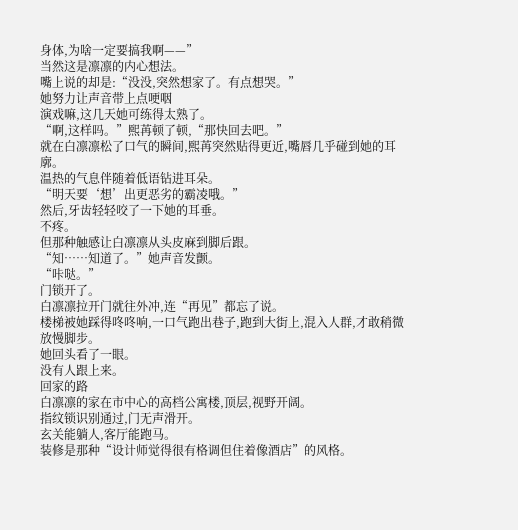身体,为啥一定要搞我啊——”
当然这是凛凛的内心想法。
嘴上说的却是:“没没,突然想家了。有点想哭。”
她努力让声音带上点哽咽
演戏嘛,这几天她可练得太熟了。
“啊,这样吗。”熙苒顿了顿,“那快回去吧。”
就在白凛凛松了口气的瞬间,熙苒突然贴得更近,嘴唇几乎碰到她的耳廓。
温热的气息伴随着低语钻进耳朵。
“明天要‘想’出更恶劣的霸凌哦。”
然后,牙齿轻轻咬了一下她的耳垂。
不疼。
但那种触感让白凛凛从头皮麻到脚后跟。
“知……知道了。”她声音发颤。
“咔哒。”
门锁开了。
白凛凛拉开门就往外冲,连“再见”都忘了说。
楼梯被她踩得咚咚响,一口气跑出巷子,跑到大街上,混入人群,才敢稍微放慢脚步。
她回头看了一眼。
没有人跟上来。
回家的路
白凛凛的家在市中心的高档公寓楼,顶层,视野开阔。
指纹锁识别通过,门无声滑开。
玄关能躺人,客厅能跑马。
装修是那种“设计师觉得很有格调但住着像酒店”的风格。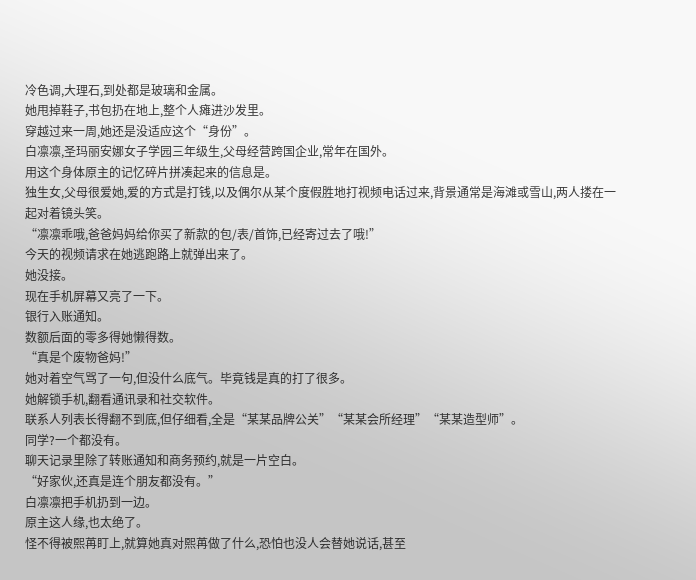冷色调,大理石,到处都是玻璃和金属。
她甩掉鞋子,书包扔在地上,整个人瘫进沙发里。
穿越过来一周,她还是没适应这个“身份”。
白凛凛,圣玛丽安娜女子学园三年级生,父母经营跨国企业,常年在国外。
用这个身体原主的记忆碎片拼凑起来的信息是。
独生女,父母很爱她,爱的方式是打钱,以及偶尔从某个度假胜地打视频电话过来,背景通常是海滩或雪山,两人搂在一起对着镜头笑。
“凛凛乖哦,爸爸妈妈给你买了新款的包/表/首饰,已经寄过去了哦!”
今天的视频请求在她逃跑路上就弹出来了。
她没接。
现在手机屏幕又亮了一下。
银行入账通知。
数额后面的零多得她懒得数。
“真是个废物爸妈!”
她对着空气骂了一句,但没什么底气。毕竟钱是真的打了很多。
她解锁手机,翻看通讯录和社交软件。
联系人列表长得翻不到底,但仔细看,全是“某某品牌公关”“某某会所经理”“某某造型师”。
同学?一个都没有。
聊天记录里除了转账通知和商务预约,就是一片空白。
“好家伙,还真是连个朋友都没有。”
白凛凛把手机扔到一边。
原主这人缘,也太绝了。
怪不得被熙苒盯上,就算她真对熙苒做了什么,恐怕也没人会替她说话,甚至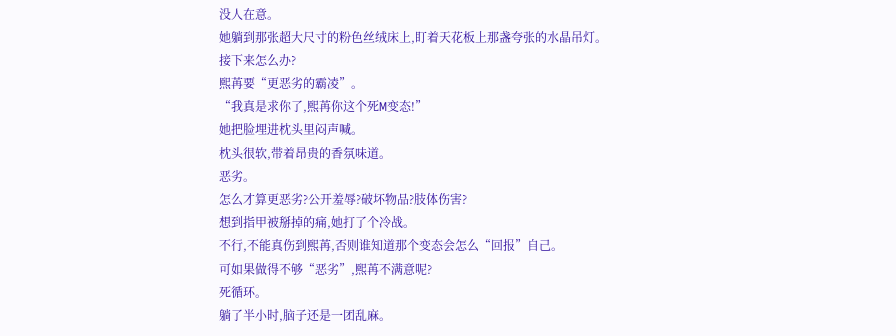没人在意。
她躺到那张超大尺寸的粉色丝绒床上,盯着天花板上那盏夸张的水晶吊灯。
接下来怎么办?
熙苒要“更恶劣的霸凌”。
“我真是求你了,熙苒你这个死M变态!”
她把脸埋进枕头里闷声喊。
枕头很软,带着昂贵的香氛味道。
恶劣。
怎么才算更恶劣?公开羞辱?破坏物品?肢体伤害?
想到指甲被掰掉的痛,她打了个冷战。
不行,不能真伤到熙苒,否则谁知道那个变态会怎么“回报”自己。
可如果做得不够“恶劣”,熙苒不满意呢?
死循环。
躺了半小时,脑子还是一团乱麻。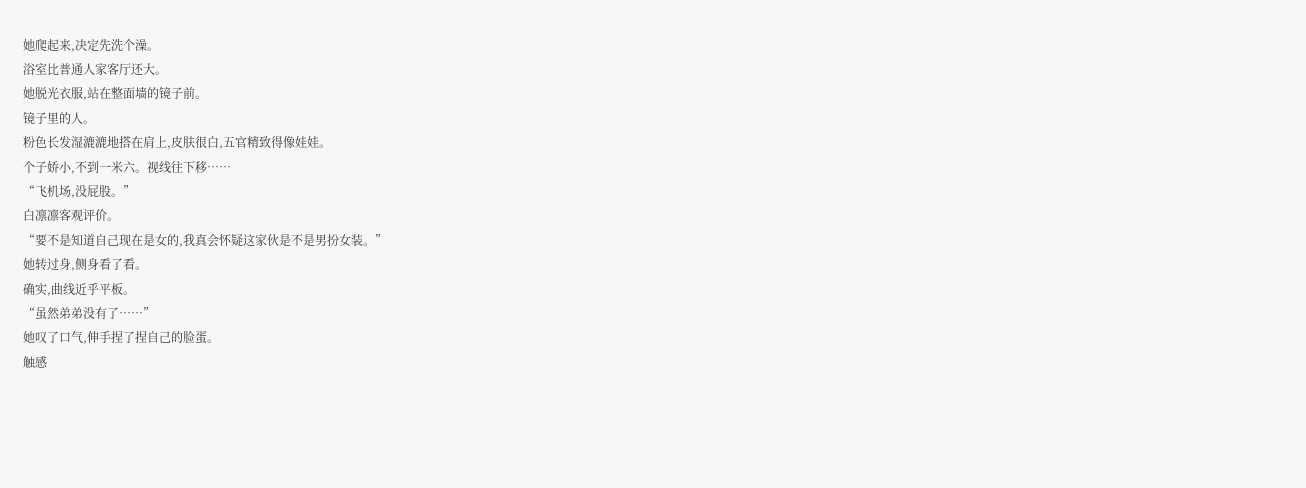她爬起来,决定先洗个澡。
浴室比普通人家客厅还大。
她脱光衣服,站在整面墙的镜子前。
镜子里的人。
粉色长发湿漉漉地搭在肩上,皮肤很白,五官精致得像娃娃。
个子娇小,不到一米六。视线往下移……
“飞机场,没屁股。”
白凛凛客观评价。
“要不是知道自己现在是女的,我真会怀疑这家伙是不是男扮女装。”
她转过身,侧身看了看。
确实,曲线近乎平板。
“虽然弟弟没有了……”
她叹了口气,伸手捏了捏自己的脸蛋。
触感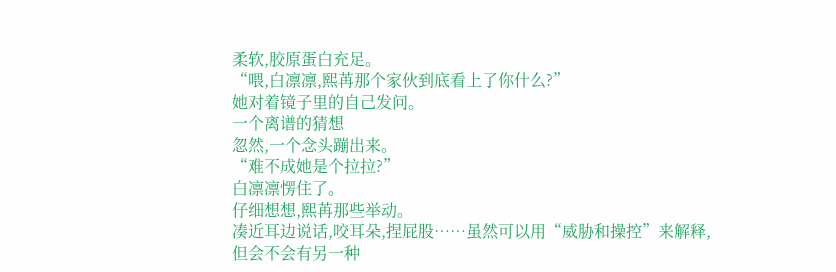柔软,胶原蛋白充足。
“喂,白凛凛,熙苒那个家伙到底看上了你什么?”
她对着镜子里的自己发问。
一个离谱的猜想
忽然,一个念头蹦出来。
“难不成她是个拉拉?”
白凛凛愣住了。
仔细想想,熙苒那些举动。
凑近耳边说话,咬耳朵,捏屁股……虽然可以用“威胁和操控”来解释,但会不会有另一种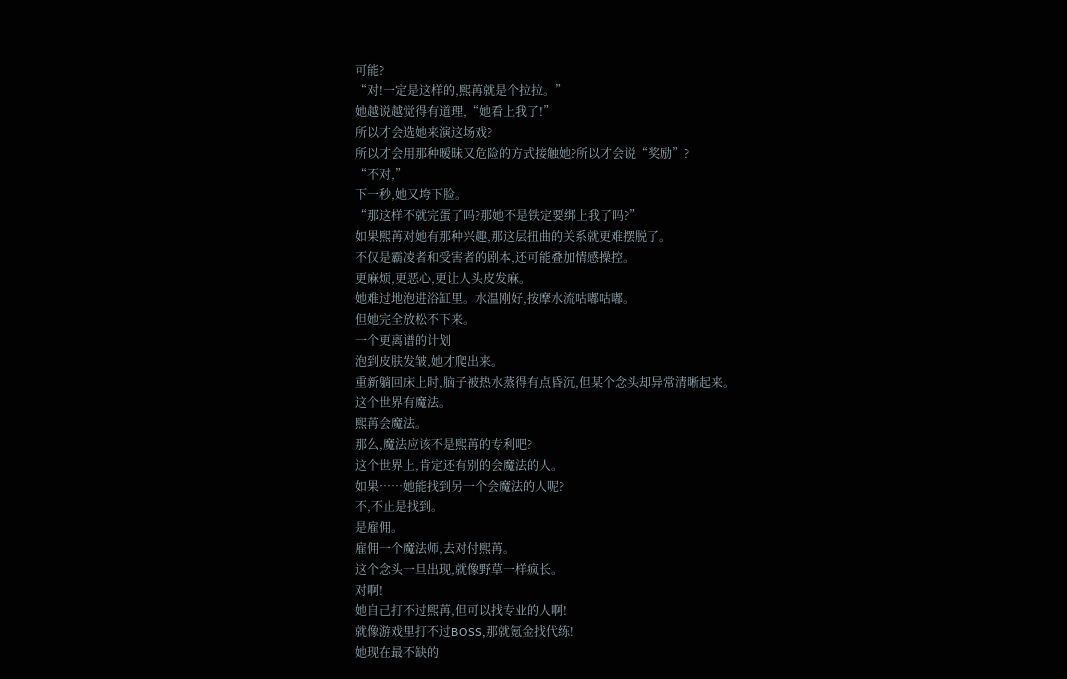可能?
“对!一定是这样的,熙苒就是个拉拉。”
她越说越觉得有道理,“她看上我了!”
所以才会选她来演这场戏?
所以才会用那种暧昧又危险的方式接触她?所以才会说“奖励”?
“不对,”
下一秒,她又垮下脸。
“那这样不就完蛋了吗?那她不是铁定要绑上我了吗?”
如果熙苒对她有那种兴趣,那这层扭曲的关系就更难摆脱了。
不仅是霸凌者和受害者的剧本,还可能叠加情感操控。
更麻烦,更恶心,更让人头皮发麻。
她难过地泡进浴缸里。水温刚好,按摩水流咕嘟咕嘟。
但她完全放松不下来。
一个更离谱的计划
泡到皮肤发皱,她才爬出来。
重新躺回床上时,脑子被热水蒸得有点昏沉,但某个念头却异常清晰起来。
这个世界有魔法。
熙苒会魔法。
那么,魔法应该不是熙苒的专利吧?
这个世界上,肯定还有别的会魔法的人。
如果……她能找到另一个会魔法的人呢?
不,不止是找到。
是雇佣。
雇佣一个魔法师,去对付熙苒。
这个念头一旦出现,就像野草一样疯长。
对啊!
她自己打不过熙苒,但可以找专业的人啊!
就像游戏里打不过BOSS,那就氪金找代练!
她现在最不缺的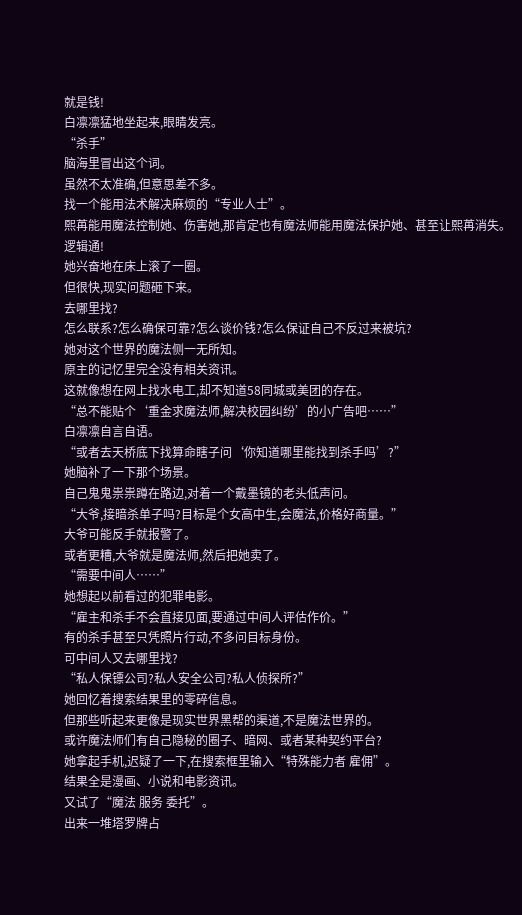就是钱!
白凛凛猛地坐起来,眼睛发亮。
“杀手”
脑海里冒出这个词。
虽然不太准确,但意思差不多。
找一个能用法术解决麻烦的“专业人士”。
熙苒能用魔法控制她、伤害她,那肯定也有魔法师能用魔法保护她、甚至让熙苒消失。
逻辑通!
她兴奋地在床上滚了一圈。
但很快,现实问题砸下来。
去哪里找?
怎么联系?怎么确保可靠?怎么谈价钱?怎么保证自己不反过来被坑?
她对这个世界的魔法侧一无所知。
原主的记忆里完全没有相关资讯。
这就像想在网上找水电工,却不知道58同城或美团的存在。
“总不能贴个‘重金求魔法师,解决校园纠纷’的小广告吧……”
白凛凛自言自语。
“或者去天桥底下找算命瞎子问‘你知道哪里能找到杀手吗’?”
她脑补了一下那个场景。
自己鬼鬼祟祟蹲在路边,对着一个戴墨镜的老头低声问。
“大爷,接暗杀单子吗?目标是个女高中生,会魔法,价格好商量。”
大爷可能反手就报警了。
或者更糟,大爷就是魔法师,然后把她卖了。
“需要中间人……”
她想起以前看过的犯罪电影。
“雇主和杀手不会直接见面,要通过中间人评估作价。”
有的杀手甚至只凭照片行动,不多问目标身份。
可中间人又去哪里找?
“私人保镖公司?私人安全公司?私人侦探所?”
她回忆着搜索结果里的零碎信息。
但那些听起来更像是现实世界黑帮的渠道,不是魔法世界的。
或许魔法师们有自己隐秘的圈子、暗网、或者某种契约平台?
她拿起手机,迟疑了一下,在搜索框里输入“特殊能力者 雇佣”。
结果全是漫画、小说和电影资讯。
又试了“魔法 服务 委托”。
出来一堆塔罗牌占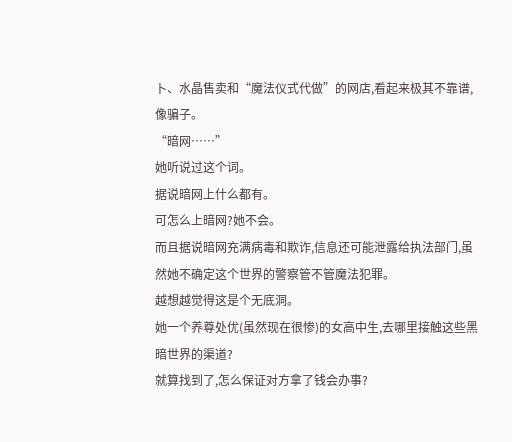卜、水晶售卖和“魔法仪式代做”的网店,看起来极其不靠谱,像骗子。
“暗网……”
她听说过这个词。
据说暗网上什么都有。
可怎么上暗网?她不会。
而且据说暗网充满病毒和欺诈,信息还可能泄露给执法部门,虽然她不确定这个世界的警察管不管魔法犯罪。
越想越觉得这是个无底洞。
她一个养尊处优(虽然现在很惨)的女高中生,去哪里接触这些黑暗世界的渠道?
就算找到了,怎么保证对方拿了钱会办事?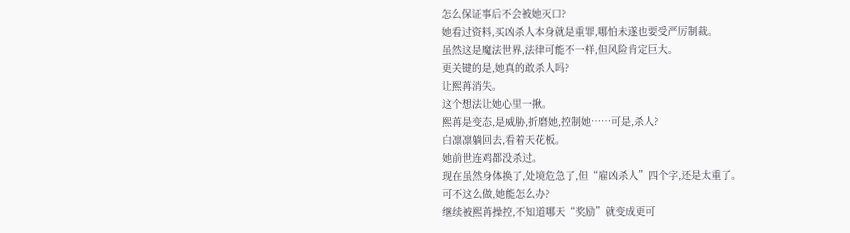怎么保证事后不会被她灭口?
她看过资料,买凶杀人本身就是重罪,哪怕未遂也要受严厉制裁。
虽然这是魔法世界,法律可能不一样,但风险肯定巨大。
更关键的是,她真的敢杀人吗?
让熙苒消失。
这个想法让她心里一揪。
熙苒是变态,是威胁,折磨她,控制她……可是,杀人?
白凛凛躺回去,看着天花板。
她前世连鸡都没杀过。
现在虽然身体换了,处境危急了,但“雇凶杀人”四个字,还是太重了。
可不这么做,她能怎么办?
继续被熙苒操控,不知道哪天“奖励”就变成更可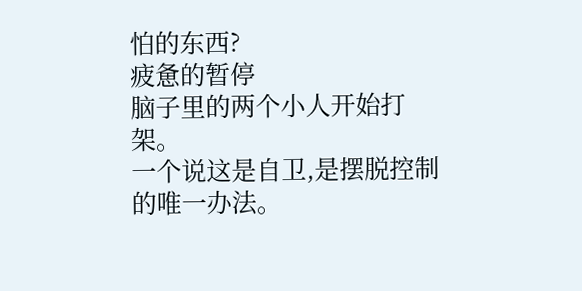怕的东西?
疲惫的暂停
脑子里的两个小人开始打架。
一个说这是自卫,是摆脱控制的唯一办法。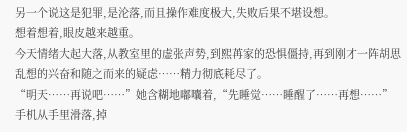另一个说这是犯罪,是沦落,而且操作难度极大,失败后果不堪设想。
想着想着,眼皮越来越重。
今天情绪大起大落,从教室里的虚张声势,到熙苒家的恐惧僵持,再到刚才一阵胡思乱想的兴奋和随之而来的疑虑……精力彻底耗尽了。
“明天……再说吧……”她含糊地嘟囔着,“先睡觉……睡醒了……再想……”
手机从手里滑落,掉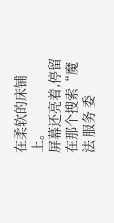在柔软的床铺上。
屏幕还亮着,停留在那个搜索“魔法 服务 委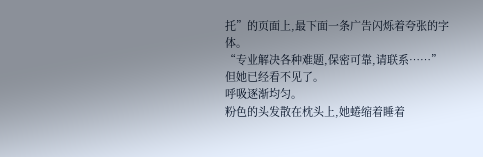托”的页面上,最下面一条广告闪烁着夸张的字体。
“专业解决各种难题,保密可靠,请联系……”
但她已经看不见了。
呼吸逐渐均匀。
粉色的头发散在枕头上,她蜷缩着睡着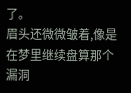了。
眉头还微微皱着,像是在梦里继续盘算那个漏洞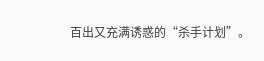百出又充满诱惑的“杀手计划”。